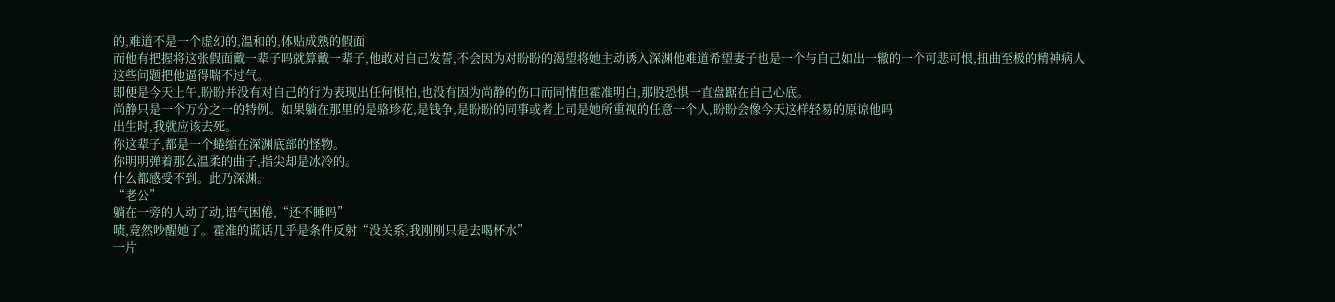的,难道不是一个虚幻的,温和的,体贴成熟的假面
而他有把握将这张假面戴一辈子吗就算戴一辈子,他敢对自己发誓,不会因为对盼盼的渴望将她主动诱入深渊他难道希望妻子也是一个与自己如出一辙的一个可悲可恨,扭曲至极的精神病人
这些问题把他逼得喘不过气。
即便是今天上午,盼盼并没有对自己的行为表现出任何惧怕,也没有因为尚静的伤口而同情但霍准明白,那股恐惧一直盘踞在自己心底。
尚静只是一个万分之一的特例。如果躺在那里的是骆珍花,是钱争,是盼盼的同事或者上司是她所重视的任意一个人,盼盼会像今天这样轻易的原谅他吗
出生时,我就应该去死。
你这辈子,都是一个蜷缩在深渊底部的怪物。
你明明弹着那么温柔的曲子,指尖却是冰冷的。
什么都感受不到。此乃深渊。
“老公”
躺在一旁的人动了动,语气困倦,“还不睡吗”
啧,竟然吵醒她了。霍准的谎话几乎是条件反射“没关系,我刚刚只是去喝杯水”
一片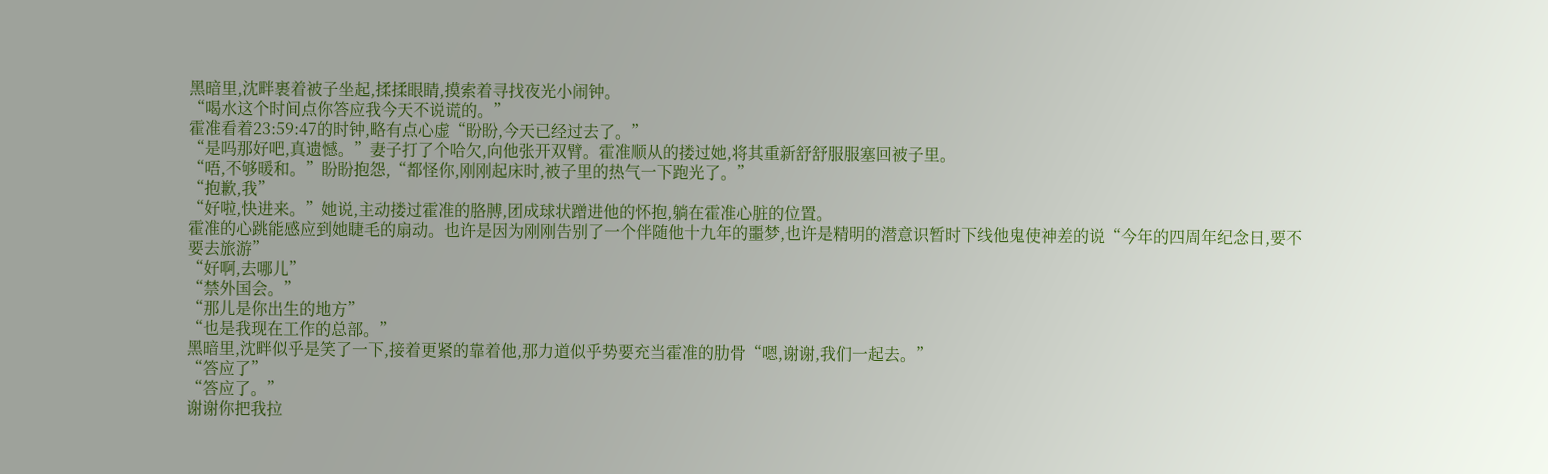黑暗里,沈畔裹着被子坐起,揉揉眼睛,摸索着寻找夜光小闹钟。
“喝水这个时间点你答应我今天不说谎的。”
霍准看着23:59:47的时钟,略有点心虚“盼盼,今天已经过去了。”
“是吗那好吧,真遗憾。”妻子打了个哈欠,向他张开双臂。霍准顺从的搂过她,将其重新舒舒服服塞回被子里。
“唔,不够暖和。”盼盼抱怨,“都怪你,刚刚起床时,被子里的热气一下跑光了。”
“抱歉,我”
“好啦,快进来。”她说,主动搂过霍准的胳膊,团成球状蹭进他的怀抱,躺在霍准心脏的位置。
霍准的心跳能感应到她睫毛的扇动。也许是因为刚刚告别了一个伴随他十九年的噩梦,也许是精明的潜意识暂时下线他鬼使神差的说“今年的四周年纪念日,要不要去旅游”
“好啊,去哪儿”
“禁外国会。”
“那儿是你出生的地方”
“也是我现在工作的总部。”
黑暗里,沈畔似乎是笑了一下,接着更紧的靠着他,那力道似乎势要充当霍准的肋骨“嗯,谢谢,我们一起去。”
“答应了”
“答应了。”
谢谢你把我拉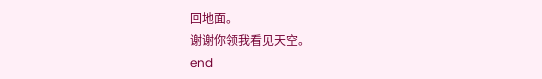回地面。
谢谢你领我看见天空。
end